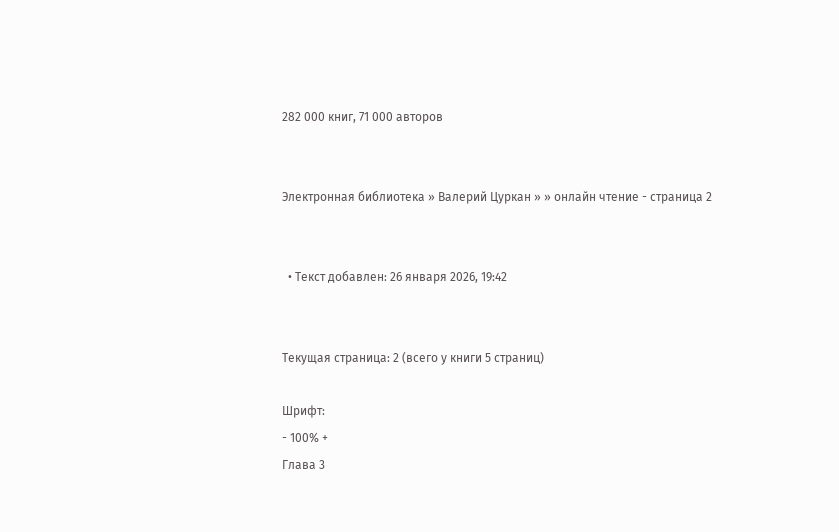282 000 книг, 71 000 авторов


Электронная библиотека » Валерий Цуркан » » онлайн чтение - страница 2


  • Текст добавлен: 26 января 2026, 19:42


Текущая страница: 2 (всего у книги 5 страниц)

Шрифт:
- 100% +
Глава 3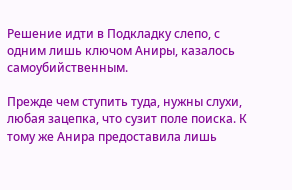Решение идти в Подкладку слепо, с одним лишь ключом Аниры, казалось самоубийственным.

Прежде чем ступить туда, нужны слухи, любая зацепка, что сузит поле поиска. К тому же Анира предоставила лишь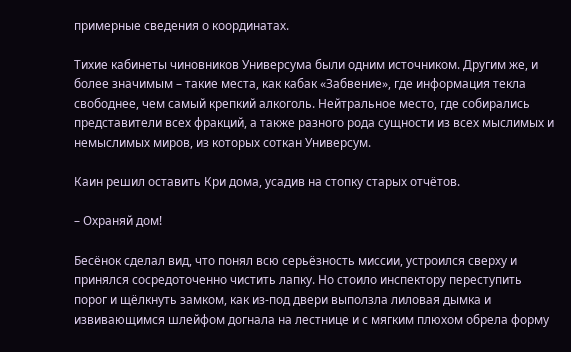примерные сведения о координатах.

Тихие кабинеты чиновников Универсума были одним источником. Другим же, и более значимым – такие места, как кабак «Забвение», где информация текла свободнее, чем самый крепкий алкоголь. Нейтральное место, где собирались представители всех фракций, а также разного рода сущности из всех мыслимых и немыслимых миров, из которых соткан Универсум.

Каин решил оставить Кри дома, усадив на стопку старых отчётов.

– Охраняй дом!

Бесёнок сделал вид, что понял всю серьёзность миссии, устроился сверху и принялся сосредоточенно чистить лапку. Но стоило инспектору переступить порог и щёлкнуть замком, как из-под двери выползла лиловая дымка и извивающимся шлейфом догнала на лестнице и с мягким плюхом обрела форму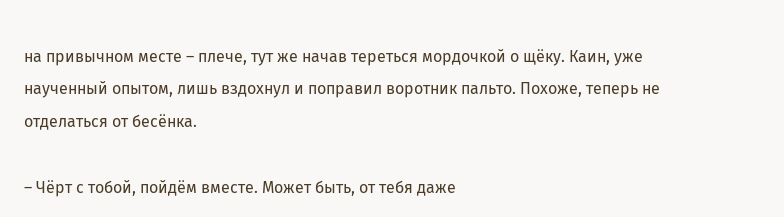на привычном месте – плече, тут же начав тереться мордочкой о щёку. Каин, уже наученный опытом, лишь вздохнул и поправил воротник пальто. Похоже, теперь не отделаться от бесёнка.

– Чёрт с тобой, пойдём вместе. Может быть, от тебя даже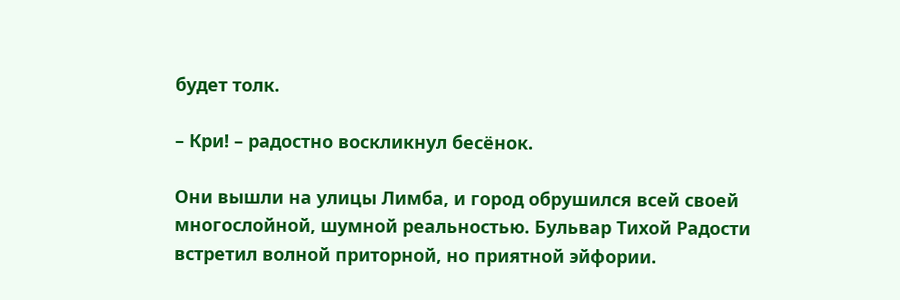будет толк.

– Кри! – радостно воскликнул бесёнок.

Они вышли на улицы Лимба, и город обрушился всей своей многослойной, шумной реальностью. Бульвар Тихой Радости встретил волной приторной, но приятной эйфории.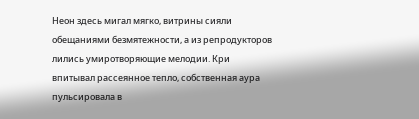Неон здесь мигал мягко, витрины сияли обещаниями безмятежности, а из репродукторов лились умиротворяющие мелодии. Кри впитывал рассеянное тепло, собственная аура пульсировала в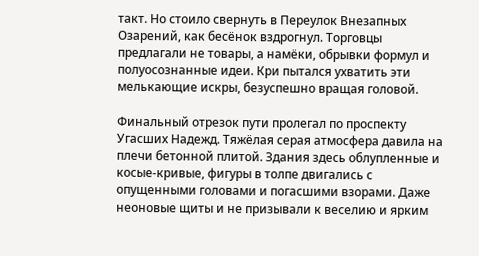такт. Но стоило свернуть в Переулок Внезапных Озарений, как бесёнок вздрогнул. Торговцы предлагали не товары, а намёки, обрывки формул и полуосознанные идеи. Кри пытался ухватить эти мелькающие искры, безуспешно вращая головой.

Финальный отрезок пути пролегал по проспекту Угасших Надежд. Тяжёлая серая атмосфера давила на плечи бетонной плитой. Здания здесь облупленные и косые-кривые, фигуры в толпе двигались с опущенными головами и погасшими взорами. Даже неоновые щиты и не призывали к веселию и ярким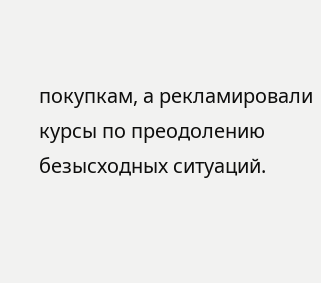покупкам, а рекламировали курсы по преодолению безысходных ситуаций.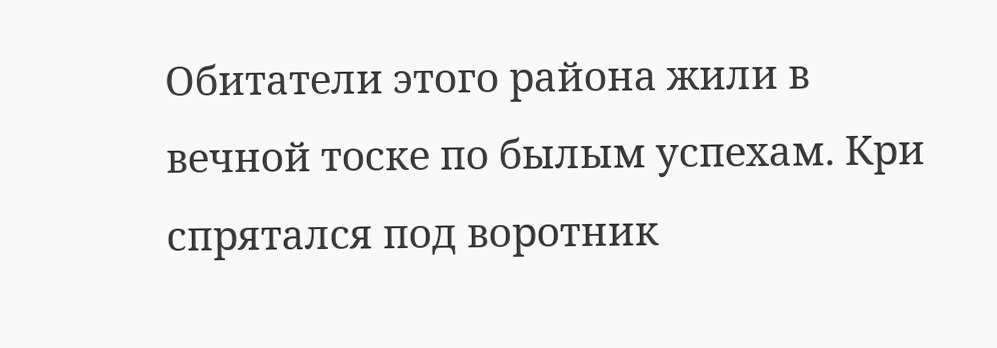Обитатели этого района жили в вечной тоске по былым успехам. Кри спрятался под воротник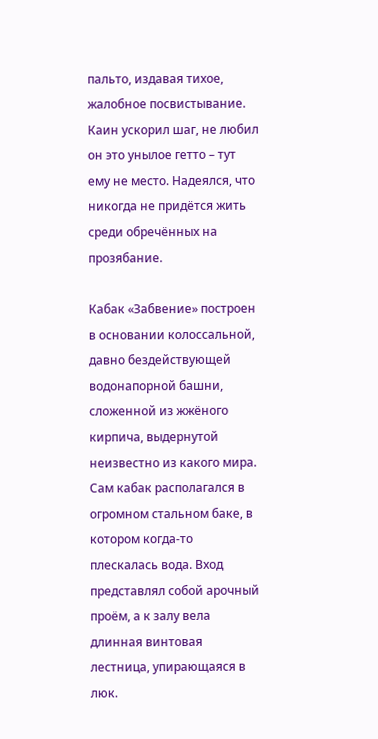пальто, издавая тихое, жалобное посвистывание. Каин ускорил шаг, не любил он это унылое гетто – тут ему не место. Надеялся, что никогда не придётся жить среди обречённых на прозябание.

Кабак «Забвение» построен в основании колоссальной, давно бездействующей водонапорной башни, сложенной из жжёного кирпича, выдернутой неизвестно из какого мира. Сам кабак располагался в огромном стальном баке, в котором когда-то плескалась вода. Вход представлял собой арочный проём, а к залу вела длинная винтовая лестница, упирающаяся в люк.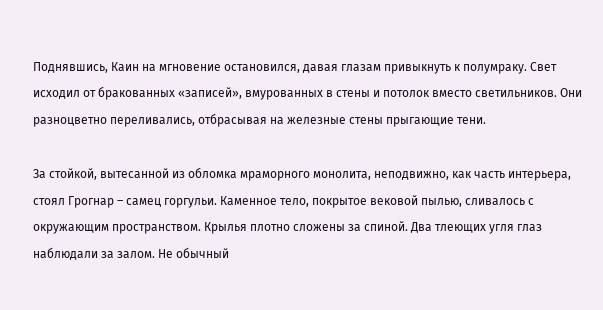Поднявшись, Каин на мгновение остановился, давая глазам привыкнуть к полумраку. Свет исходил от бракованных «записей», вмурованных в стены и потолок вместо светильников. Они разноцветно переливались, отбрасывая на железные стены прыгающие тени.

За стойкой, вытесанной из обломка мраморного монолита, неподвижно, как часть интерьера, стоял Грогнар – самец горгульи. Каменное тело, покрытое вековой пылью, сливалось с окружающим пространством. Крылья плотно сложены за спиной. Два тлеющих угля глаз наблюдали за залом. Не обычный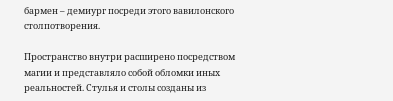бармен – демиург посреди этого вавилонского столпотворения.

Пространство внутри расширено посредством магии и представляло собой обломки иных реальностей. Стулья и столы созданы из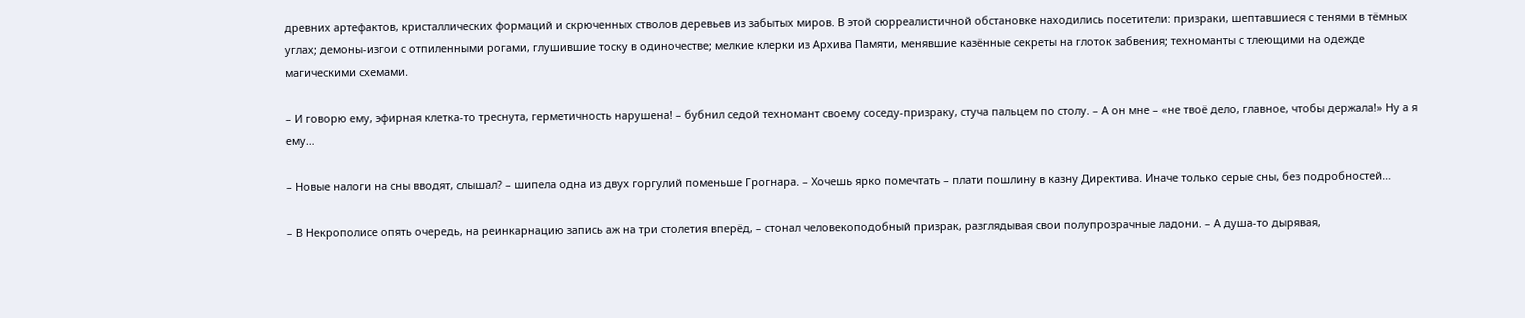древних артефактов, кристаллических формаций и скрюченных стволов деревьев из забытых миров. В этой сюрреалистичной обстановке находились посетители: призраки, шептавшиеся с тенями в тёмных углах; демоны-изгои с отпиленными рогами, глушившие тоску в одиночестве; мелкие клерки из Архива Памяти, менявшие казённые секреты на глоток забвения; техноманты с тлеющими на одежде магическими схемами.

– И говорю ему, эфирная клетка-то треснута, герметичность нарушена! – бубнил седой техномант своему соседу-призраку, стуча пальцем по столу. – А он мне – «не твоё дело, главное, чтобы держала!» Ну а я ему…

– Новые налоги на сны вводят, слышал? – шипела одна из двух горгулий поменьше Грогнара. – Хочешь ярко помечтать – плати пошлину в казну Директива. Иначе только серые сны, без подробностей…

– В Некрополисе опять очередь, на реинкарнацию запись аж на три столетия вперёд, – стонал человекоподобный призрак, разглядывая свои полупрозрачные ладони. – А душа-то дырявая,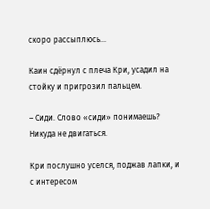скоро рассыплюсь…

Каин сдёрнул с плеча Кри, усадил на стойку и пригрозил пальцем.

– Сиди. Слово «сиди» понимаешь? Никуда не двигаться.

Кри послушно уселся, поджав лапки, и с интересом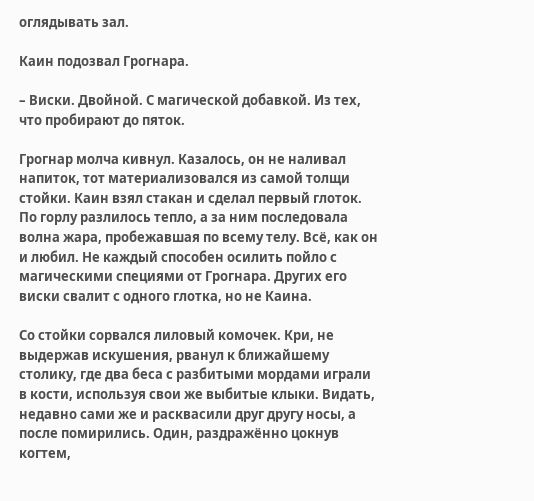оглядывать зал.

Каин подозвал Грогнара.

– Виски. Двойной. С магической добавкой. Из тех, что пробирают до пяток.

Грогнар молча кивнул. Казалось, он не наливал напиток, тот материализовался из самой толщи стойки. Каин взял стакан и сделал первый глоток. По горлу разлилось тепло, а за ним последовала волна жара, пробежавшая по всему телу. Всё, как он и любил. Не каждый способен осилить пойло с магическими специями от Грогнара. Других его виски свалит с одного глотка, но не Каина.

Со стойки сорвался лиловый комочек. Кри, не выдержав искушения, рванул к ближайшему столику, где два беса с разбитыми мордами играли в кости, используя свои же выбитые клыки. Видать, недавно сами же и расквасили друг другу носы, а после помирились. Один, раздражённо цокнув когтем,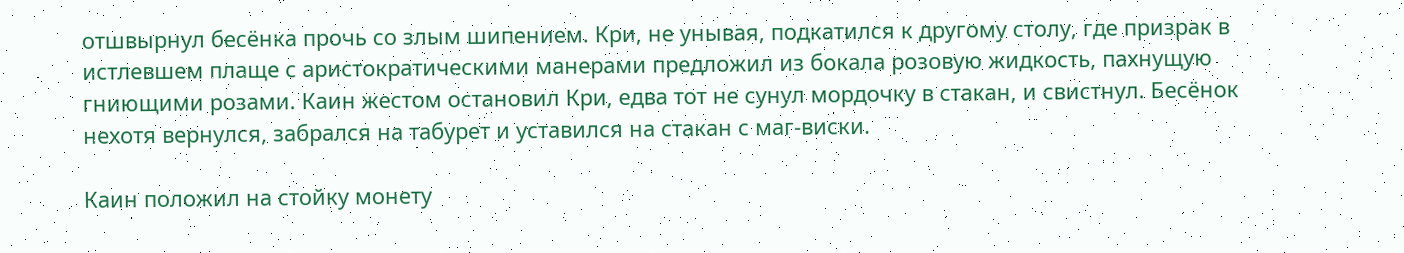отшвырнул бесёнка прочь со злым шипением. Кри, не унывая, подкатился к другому столу, где призрак в истлевшем плаще с аристократическими манерами предложил из бокала розовую жидкость, пахнущую гниющими розами. Каин жестом остановил Кри, едва тот не сунул мордочку в стакан, и свистнул. Бесёнок нехотя вернулся, забрался на табурет и уставился на стакан с маг-виски.

Каин положил на стойку монету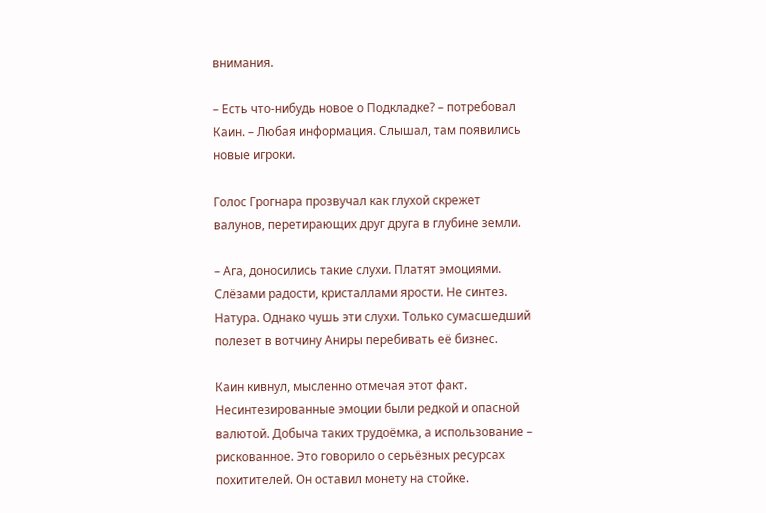внимания.

– Есть что-нибудь новое о Подкладке? – потребовал Каин. – Любая информация. Слышал, там появились новые игроки.

Голос Грогнара прозвучал как глухой скрежет валунов, перетирающих друг друга в глубине земли.

– Ага, доносились такие слухи. Платят эмоциями. Слёзами радости, кристаллами ярости. Не синтез. Натура. Однако чушь эти слухи. Только сумасшедший полезет в вотчину Аниры перебивать её бизнес.

Каин кивнул, мысленно отмечая этот факт. Несинтезированные эмоции были редкой и опасной валютой. Добыча таких трудоёмка, а использование – рискованное. Это говорило о серьёзных ресурсах похитителей. Он оставил монету на стойке.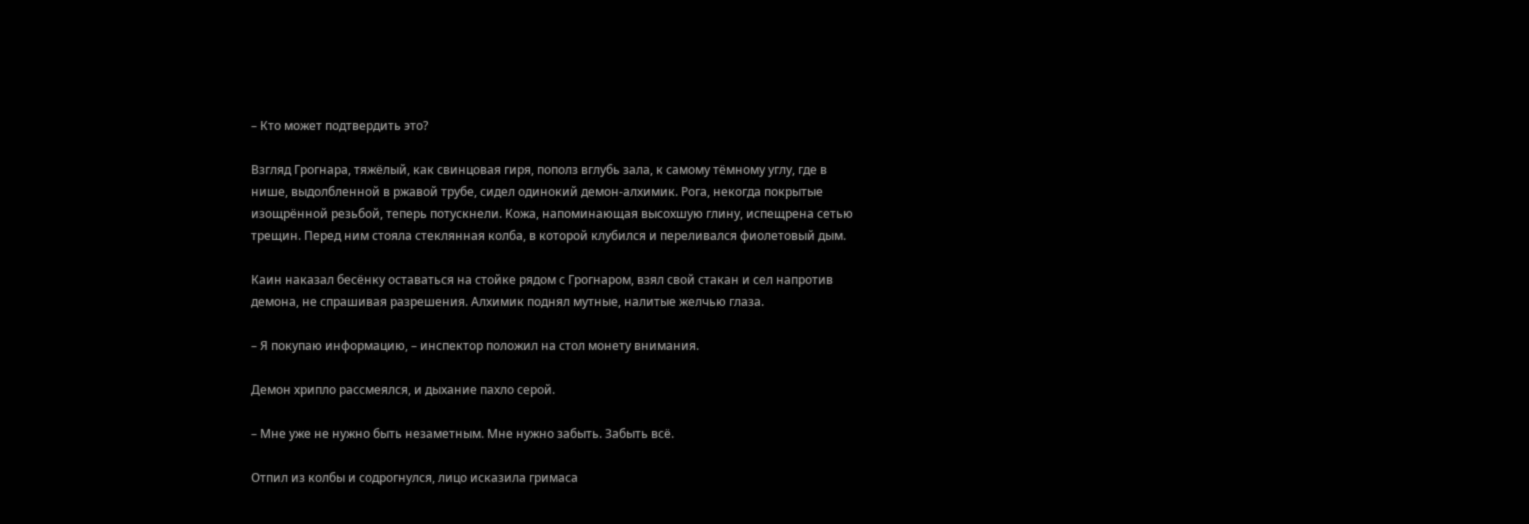– Кто может подтвердить это?

Взгляд Грогнара, тяжёлый, как свинцовая гиря, пополз вглубь зала, к самому тёмному углу, где в нише, выдолбленной в ржавой трубе, сидел одинокий демон-алхимик. Рога, некогда покрытые изощрённой резьбой, теперь потускнели. Кожа, напоминающая высохшую глину, испещрена сетью трещин. Перед ним стояла стеклянная колба, в которой клубился и переливался фиолетовый дым.

Каин наказал бесёнку оставаться на стойке рядом с Грогнаром, взял свой стакан и сел напротив демона, не спрашивая разрешения. Алхимик поднял мутные, налитые желчью глаза.

– Я покупаю информацию, – инспектор положил на стол монету внимания.

Демон хрипло рассмеялся, и дыхание пахло серой.

– Мне уже не нужно быть незаметным. Мне нужно забыть. Забыть всё.

Отпил из колбы и содрогнулся, лицо исказила гримаса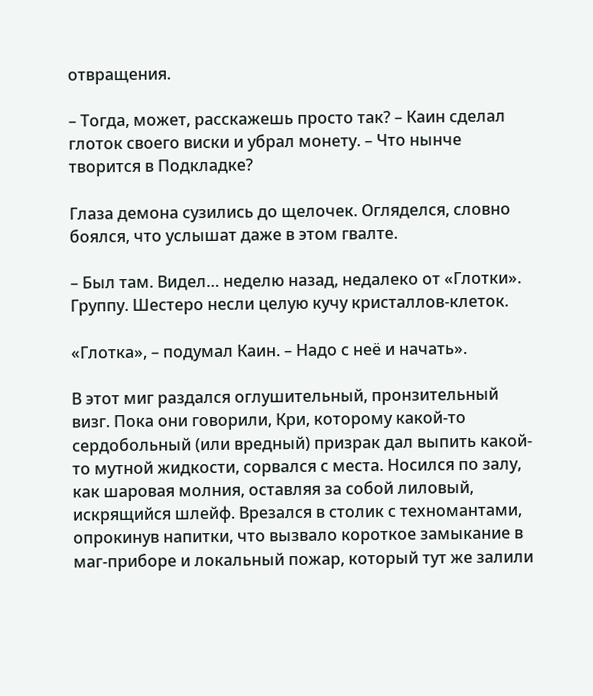отвращения.

– Тогда, может, расскажешь просто так? – Каин сделал глоток своего виски и убрал монету. – Что нынче творится в Подкладке?

Глаза демона сузились до щелочек. Огляделся, словно боялся, что услышат даже в этом гвалте.

– Был там. Видел… неделю назад, недалеко от «Глотки». Группу. Шестеро несли целую кучу кристаллов-клеток.

«Глотка», – подумал Каин. – Надо с неё и начать».

В этот миг раздался оглушительный, пронзительный визг. Пока они говорили, Кри, которому какой-то сердобольный (или вредный) призрак дал выпить какой-то мутной жидкости, сорвался с места. Носился по залу, как шаровая молния, оставляя за собой лиловый, искрящийся шлейф. Врезался в столик с техномантами, опрокинув напитки, что вызвало короткое замыкание в маг-приборе и локальный пожар, который тут же залили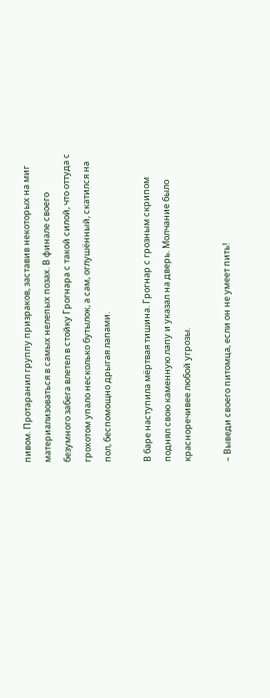пивом. Протаранил группу призраков, заставив некоторых на миг материализоваться в самых нелепых позах. В финале своего безумного забега влетел в стойку Грогнара с такой силой, что оттуда с грохотом упало несколько бутылок, а сам, оглушённый, скатился на пол, беспомощно дрыгая лапами.

В баре наступила мёртвая тишина. Грогнар с грозным скрипом поднял свою каменную лапу и указал на дверь. Молчание было красноречивее любой угрозы.

– Выведи своего питомца, если он не умеет пить!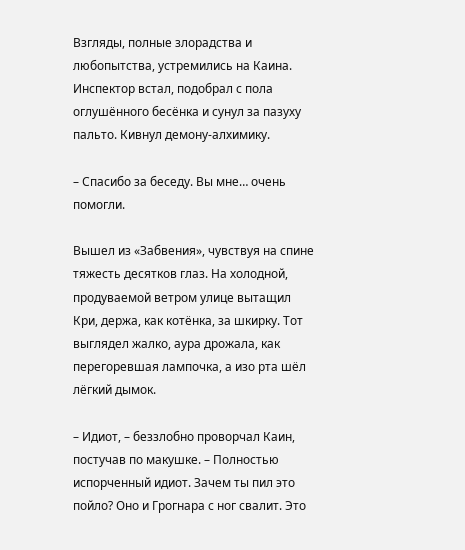Взгляды, полные злорадства и любопытства, устремились на Каина. Инспектор встал, подобрал с пола оглушённого бесёнка и сунул за пазуху пальто. Кивнул демону-алхимику.

– Спасибо за беседу. Вы мне… очень помогли.

Вышел из «Забвения», чувствуя на спине тяжесть десятков глаз. На холодной, продуваемой ветром улице вытащил Кри, держа, как котёнка, за шкирку. Тот выглядел жалко, аура дрожала, как перегоревшая лампочка, а изо рта шёл лёгкий дымок.

– Идиот, – беззлобно проворчал Каин, постучав по макушке. – Полностью испорченный идиот. Зачем ты пил это пойло? Оно и Грогнара с ног свалит. Это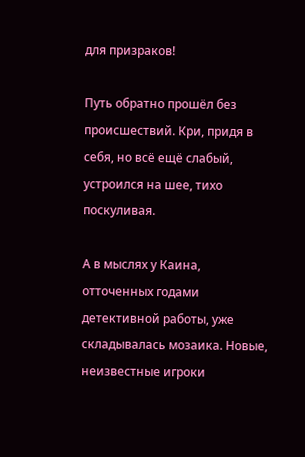для призраков!

Путь обратно прошёл без происшествий. Кри, придя в себя, но всё ещё слабый, устроился на шее, тихо поскуливая.

А в мыслях у Каина, отточенных годами детективной работы, уже складывалась мозаика. Новые, неизвестные игроки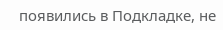появились в Подкладке, не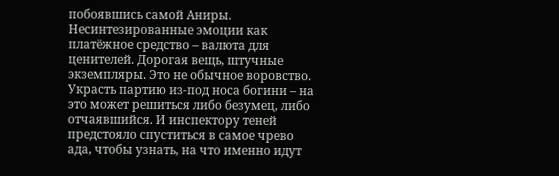побоявшись самой Аниры. Несинтезированные эмоции как платёжное средство – валюта для ценителей. Дорогая вещь, штучные экземпляры. Это не обычное воровство. Украсть партию из-под носа богини – на это может решиться либо безумец, либо отчаявшийся. И инспектору теней предстояло спуститься в самое чрево ада, чтобы узнать, на что именно идут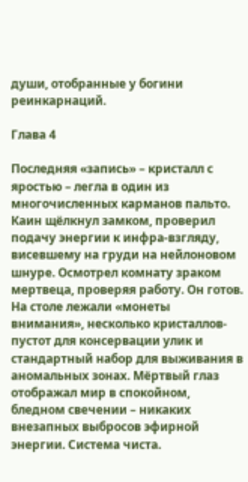души, отобранные у богини реинкарнаций.

Глава 4

Последняя «запись» – кристалл с яростью – легла в один из многочисленных карманов пальто. Каин щёлкнул замком, проверил подачу энергии к инфра-взгляду, висевшему на груди на нейлоновом шнуре. Осмотрел комнату зраком мертвеца, проверяя работу. Он готов. На столе лежали «монеты внимания», несколько кристаллов-пустот для консервации улик и стандартный набор для выживания в аномальных зонах. Мёртвый глаз отображал мир в спокойном, бледном свечении – никаких внезапных выбросов эфирной энергии. Система чиста.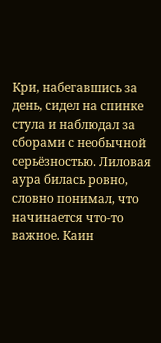Кри, набегавшись за день, сидел на спинке стула и наблюдал за сборами с необычной серьёзностью. Лиловая аура билась ровно, словно понимал, что начинается что-то важное. Каин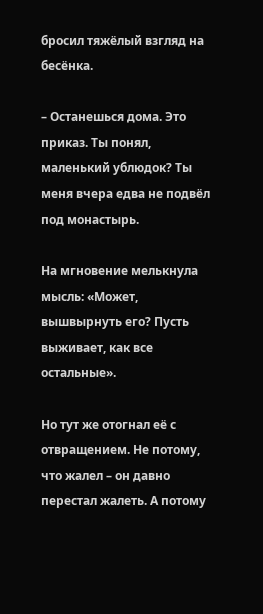бросил тяжёлый взгляд на бесёнка.

– Останешься дома. Это приказ. Ты понял, маленький ублюдок? Ты меня вчера едва не подвёл под монастырь.

На мгновение мелькнула мысль: «Может, вышвырнуть его? Пусть выживает, как все остальные».

Но тут же отогнал её с отвращением. Не потому, что жалел – он давно перестал жалеть. А потому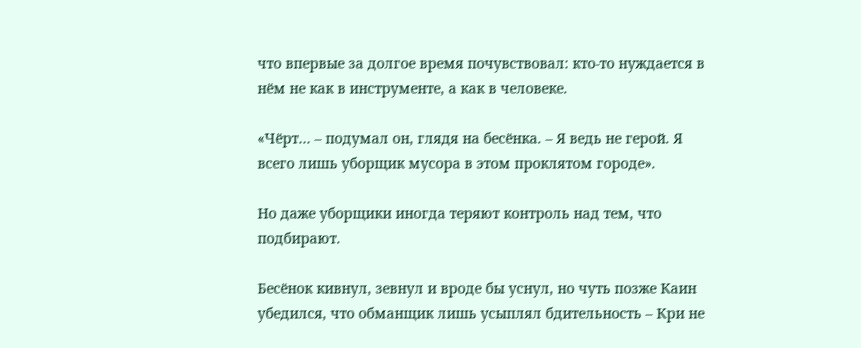что впервые за долгое время почувствовал: кто-то нуждается в нём не как в инструменте, а как в человеке.

«Чёрт… – подумал он, глядя на бесёнка. – Я ведь не герой. Я всего лишь уборщик мусора в этом проклятом городе».

Но даже уборщики иногда теряют контроль над тем, что подбирают.

Бесёнок кивнул, зевнул и вроде бы уснул, но чуть позже Каин убедился, что обманщик лишь усыплял бдительность – Кри не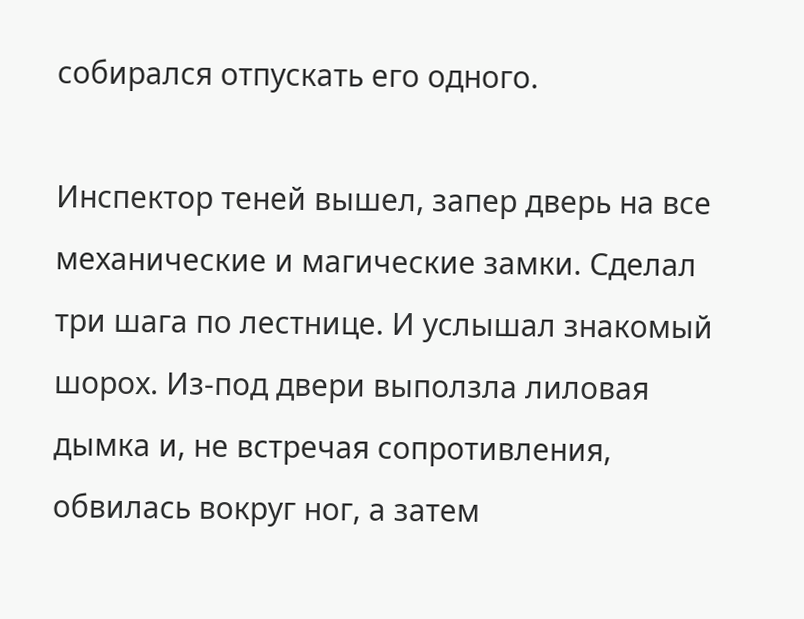собирался отпускать его одного.

Инспектор теней вышел, запер дверь на все механические и магические замки. Сделал три шага по лестнице. И услышал знакомый шорох. Из-под двери выползла лиловая дымка и, не встречая сопротивления, обвилась вокруг ног, а затем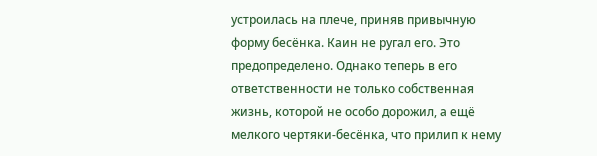устроилась на плече, приняв привычную форму бесёнка. Каин не ругал его. Это предопределено. Однако теперь в его ответственности не только собственная жизнь, которой не особо дорожил, а ещё мелкого чертяки-бесёнка, что прилип к нему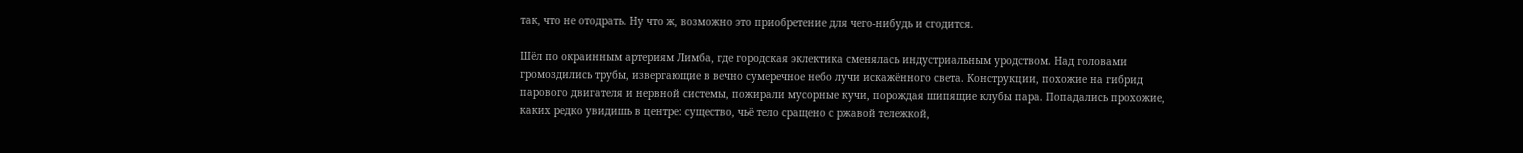так, что не отодрать. Ну что ж, возможно это приобретение для чего-нибудь и сгодится.

Шёл по окраинным артериям Лимба, где городская эклектика сменялась индустриальным уродством. Над головами громоздились трубы, извергающие в вечно сумеречное небо лучи искажённого света. Конструкции, похожие на гибрид парового двигателя и нервной системы, пожирали мусорные кучи, порождая шипящие клубы пара. Попадались прохожие, каких редко увидишь в центре: существо, чьё тело сращено с ржавой тележкой,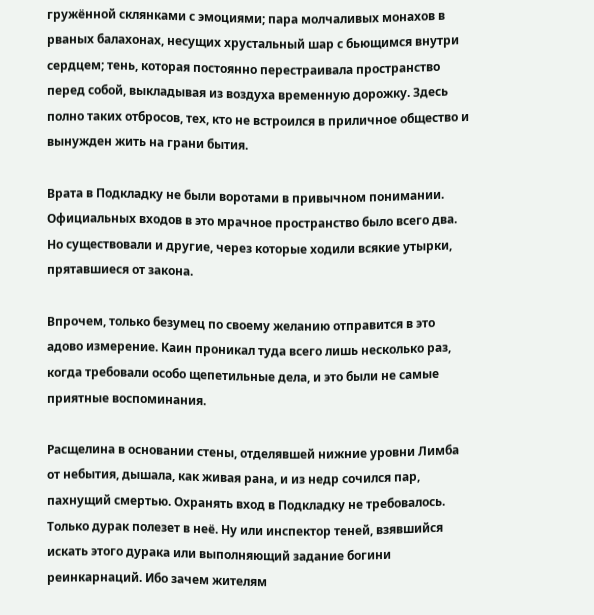гружённой склянками с эмоциями; пара молчаливых монахов в рваных балахонах, несущих хрустальный шар с бьющимся внутри сердцем; тень, которая постоянно перестраивала пространство перед собой, выкладывая из воздуха временную дорожку. Здесь полно таких отбросов, тех, кто не встроился в приличное общество и вынужден жить на грани бытия.

Врата в Подкладку не были воротами в привычном понимании. Официальных входов в это мрачное пространство было всего два. Но существовали и другие, через которые ходили всякие утырки, прятавшиеся от закона.

Впрочем, только безумец по своему желанию отправится в это адово измерение. Каин проникал туда всего лишь несколько раз, когда требовали особо щепетильные дела, и это были не самые приятные воспоминания.

Расщелина в основании стены, отделявшей нижние уровни Лимба от небытия, дышала, как живая рана, и из недр сочился пар, пахнущий смертью. Охранять вход в Подкладку не требовалось. Только дурак полезет в неё. Ну или инспектор теней, взявшийся искать этого дурака или выполняющий задание богини реинкарнаций. Ибо зачем жителям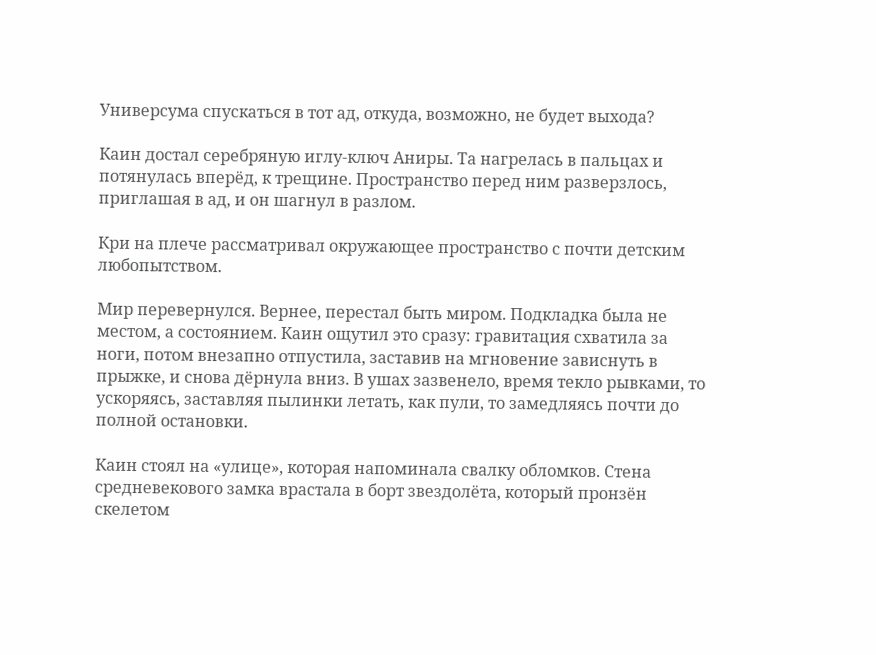Универсума спускаться в тот ад, откуда, возможно, не будет выхода?

Каин достал серебряную иглу-ключ Аниры. Та нагрелась в пальцах и потянулась вперёд, к трещине. Пространство перед ним разверзлось, приглашая в ад, и он шагнул в разлом.

Кри на плече рассматривал окружающее пространство с почти детским любопытством.

Мир перевернулся. Вернее, перестал быть миром. Подкладка была не местом, а состоянием. Каин ощутил это сразу: гравитация схватила за ноги, потом внезапно отпустила, заставив на мгновение зависнуть в прыжке, и снова дёрнула вниз. В ушах зазвенело, время текло рывками, то ускоряясь, заставляя пылинки летать, как пули, то замедляясь почти до полной остановки.

Каин стоял на «улице», которая напоминала свалку обломков. Стена средневекового замка врастала в борт звездолёта, который пронзён скелетом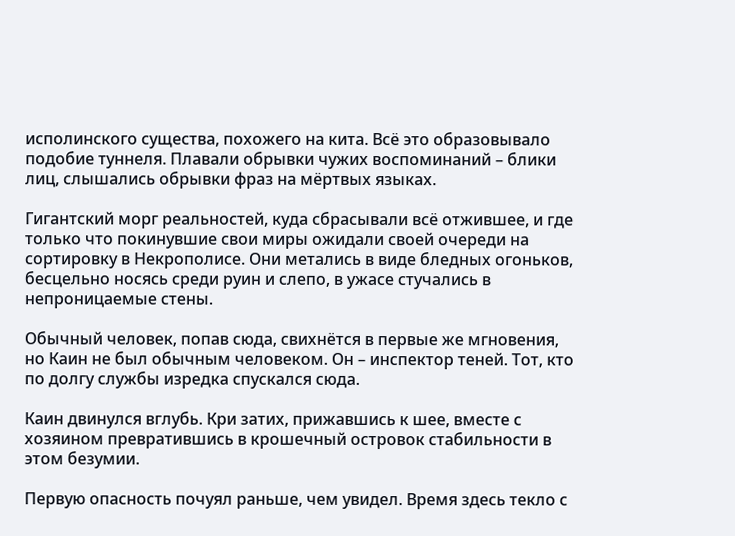исполинского существа, похожего на кита. Всё это образовывало подобие туннеля. Плавали обрывки чужих воспоминаний – блики лиц, слышались обрывки фраз на мёртвых языках.

Гигантский морг реальностей, куда сбрасывали всё отжившее, и где только что покинувшие свои миры ожидали своей очереди на сортировку в Некрополисе. Они метались в виде бледных огоньков, бесцельно носясь среди руин и слепо, в ужасе стучались в непроницаемые стены.

Обычный человек, попав сюда, свихнётся в первые же мгновения, но Каин не был обычным человеком. Он – инспектор теней. Тот, кто по долгу службы изредка спускался сюда.

Каин двинулся вглубь. Кри затих, прижавшись к шее, вместе с хозяином превратившись в крошечный островок стабильности в этом безумии.

Первую опасность почуял раньше, чем увидел. Время здесь текло с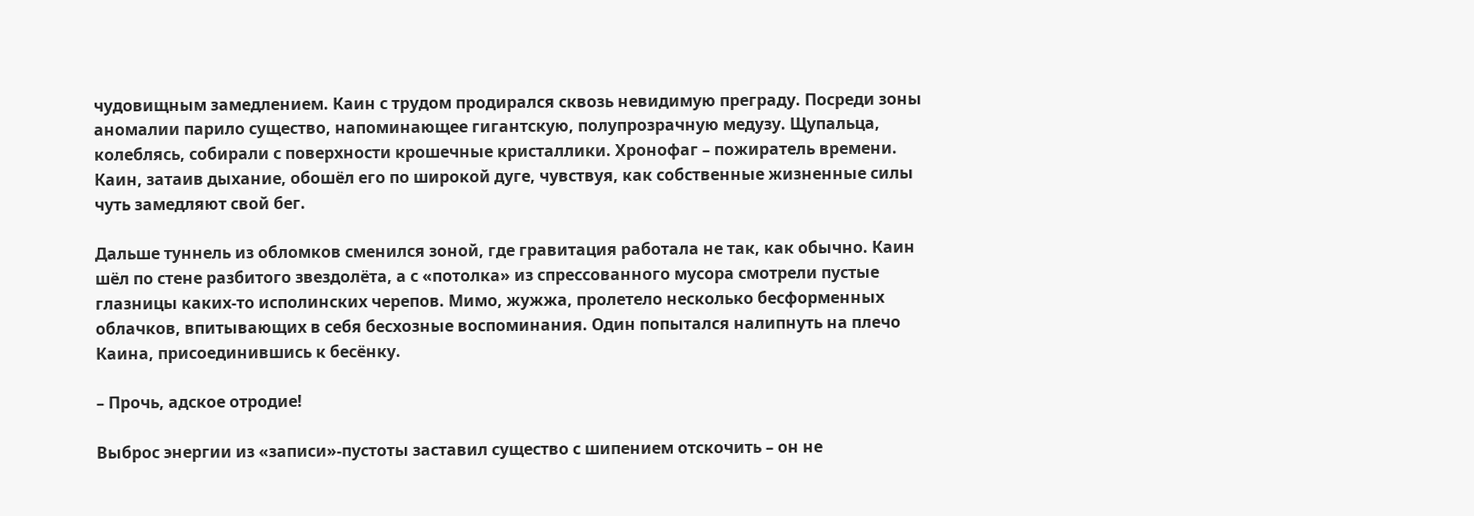чудовищным замедлением. Каин с трудом продирался сквозь невидимую преграду. Посреди зоны аномалии парило существо, напоминающее гигантскую, полупрозрачную медузу. Щупальца, колеблясь, собирали с поверхности крошечные кристаллики. Хронофаг – пожиратель времени. Каин, затаив дыхание, обошёл его по широкой дуге, чувствуя, как собственные жизненные силы чуть замедляют свой бег.

Дальше туннель из обломков сменился зоной, где гравитация работала не так, как обычно. Каин шёл по стене разбитого звездолёта, а с «потолка» из спрессованного мусора смотрели пустые глазницы каких-то исполинских черепов. Мимо, жужжа, пролетело несколько бесформенных облачков, впитывающих в себя бесхозные воспоминания. Один попытался налипнуть на плечо Каина, присоединившись к бесёнку.

– Прочь, адское отродие!

Выброс энергии из «записи»-пустоты заставил существо с шипением отскочить – он не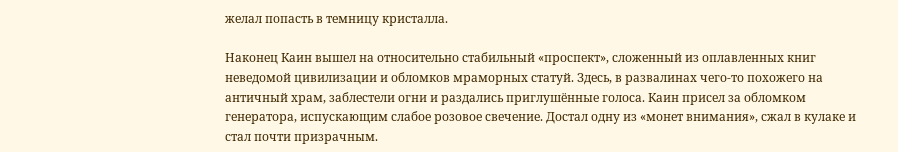желал попасть в темницу кристалла.

Наконец Каин вышел на относительно стабильный «проспект», сложенный из оплавленных книг неведомой цивилизации и обломков мраморных статуй. Здесь, в развалинах чего-то похожего на античный храм, заблестели огни и раздались приглушённые голоса. Каин присел за обломком генератора, испускающим слабое розовое свечение. Достал одну из «монет внимания», сжал в кулаке и стал почти призрачным.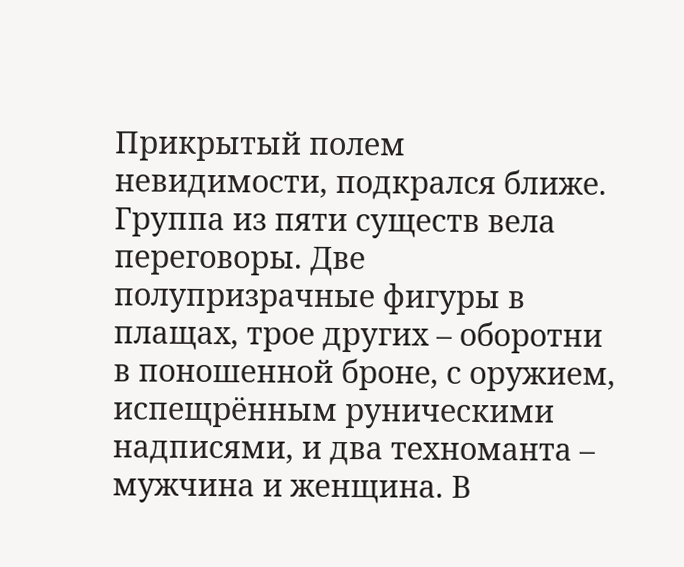Прикрытый полем невидимости, подкрался ближе. Группа из пяти существ вела переговоры. Две полупризрачные фигуры в плащах, трое других – оборотни в поношенной броне, с оружием, испещрённым руническими надписями, и два техноманта – мужчина и женщина. В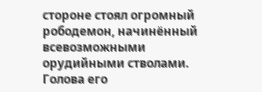стороне стоял огромный рободемон, начинённый всевозможными орудийными стволами. Голова его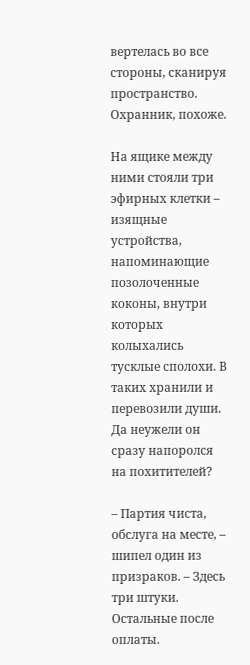вертелась во все стороны, сканируя пространство. Охранник, похоже.

На ящике между ними стояли три эфирных клетки – изящные устройства, напоминающие позолоченные коконы, внутри которых колыхались тусклые сполохи. В таких хранили и перевозили души. Да неужели он сразу напоролся на похитителей?

– Партия чиста, обслуга на месте, – шипел один из призраков. – Здесь три штуки. Остальные после оплаты.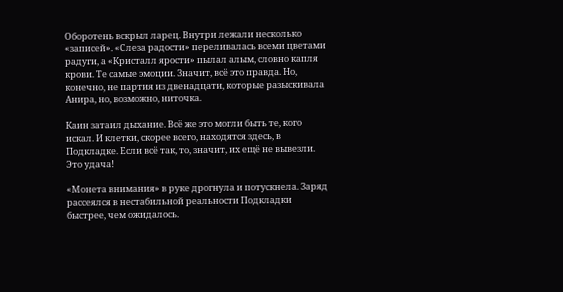Оборотень вскрыл ларец. Внутри лежали несколько «записей». «Слеза радости» переливалась всеми цветами радуги, а «Кристалл ярости» пылал алым, словно капля крови. Те самые эмоции. Значит, всё это правда. Но, конечно, не партия из двенадцати, которые разыскивала Анира, но, возможно, ниточка.

Каин затаил дыхание. Всё же это могли быть те, кого искал. И клетки, скорее всего, находятся здесь, в Подкладке. Если всё так, то, значит, их ещё не вывезли. Это удача!

«Монета внимания» в руке дрогнула и потускнела. Заряд рассеялся в нестабильной реальности Подкладки быстрее, чем ожидалось.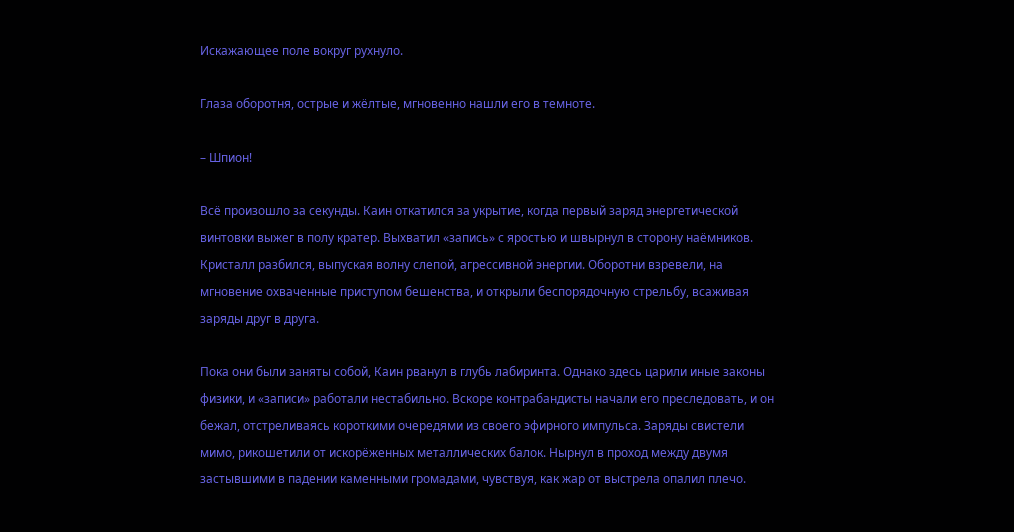Искажающее поле вокруг рухнуло.

Глаза оборотня, острые и жёлтые, мгновенно нашли его в темноте.

– Шпион!

Всё произошло за секунды. Каин откатился за укрытие, когда первый заряд энергетической винтовки выжег в полу кратер. Выхватил «запись» с яростью и швырнул в сторону наёмников. Кристалл разбился, выпуская волну слепой, агрессивной энергии. Оборотни взревели, на мгновение охваченные приступом бешенства, и открыли беспорядочную стрельбу, всаживая заряды друг в друга.

Пока они были заняты собой, Каин рванул в глубь лабиринта. Однако здесь царили иные законы физики, и «записи» работали нестабильно. Вскоре контрабандисты начали его преследовать, и он бежал, отстреливаясь короткими очередями из своего эфирного импульса. Заряды свистели мимо, рикошетили от искорёженных металлических балок. Нырнул в проход между двумя застывшими в падении каменными громадами, чувствуя, как жар от выстрела опалил плечо.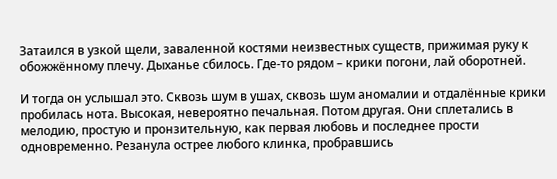Затаился в узкой щели, заваленной костями неизвестных существ, прижимая руку к обожжённому плечу. Дыханье сбилось. Где-то рядом – крики погони, лай оборотней.

И тогда он услышал это. Сквозь шум в ушах, сквозь шум аномалии и отдалённые крики пробилась нота. Высокая, невероятно печальная. Потом другая. Они сплетались в мелодию, простую и пронзительную, как первая любовь и последнее прости одновременно. Резанула острее любого клинка, пробравшись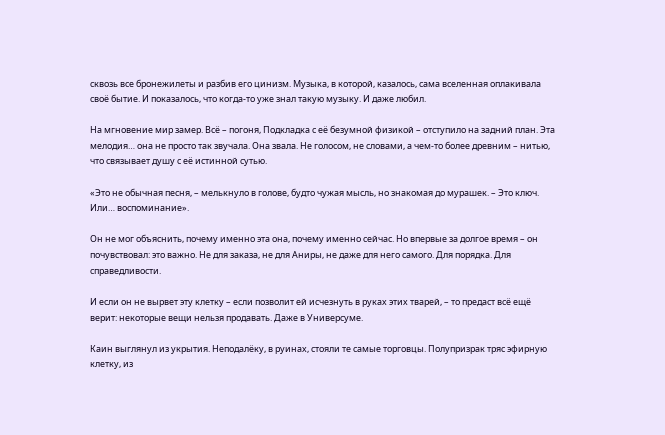сквозь все бронежилеты и разбив его цинизм. Музыка, в которой, казалось, сама вселенная оплакивала своё бытие. И показалось, что когда-то уже знал такую музыку. И даже любил.

На мгновение мир замер. Всё – погоня, Подкладка с её безумной физикой – отступило на задний план. Эта мелодия… она не просто так звучала. Она звала. Не голосом, не словами, а чем-то более древним – нитью, что связывает душу с её истинной сутью.

«Это не обычная песня, – мелькнуло в голове, будто чужая мысль, но знакомая до мурашек. – Это ключ. Или… воспоминание».

Он не мог объяснить, почему именно эта она, почему именно сейчас. Но впервые за долгое время – он почувствовал: это важно. Не для заказа, не для Аниры, не даже для него самого. Для порядка. Для справедливости.

И если он не вырвет эту клетку – если позволит ей исчезнуть в руках этих тварей, – то предаст всё ещё верит: некоторые вещи нельзя продавать. Даже в Универсуме.

Каин выглянул из укрытия. Неподалёку, в руинах, стояли те самые торговцы. Полупризрак тряс эфирную клетку, из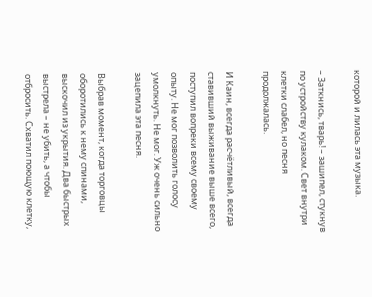которой и лилась эта музыка.

– Заткнись, тварь! – зашипел, стукнув по устройству кулаком. Свет внутри клетки слабел, но песня продолжалась.

И Каин, всегда расчётливый, всегда ставивший выживание выше всего, поступил вопреки всему своему опыту. Не мог позволить голосу умолкнуть. Не мог. Уж очень сильно зацепила эта песня.

Выбрав момент, когда торговцы оборотились к нему спинами, выскочил из укрытия. Два быстрых выстрела – не убить, а чтобы отбросить. Схватил поющую клетку,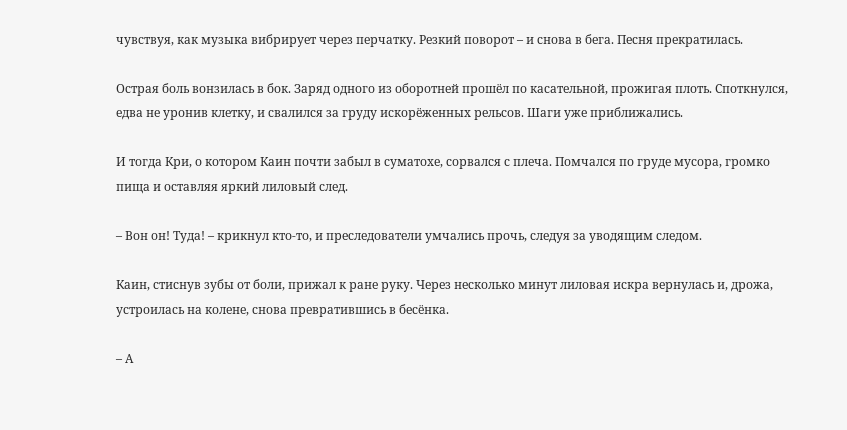чувствуя, как музыка вибрирует через перчатку. Резкий поворот – и снова в бега. Песня прекратилась.

Острая боль вонзилась в бок. Заряд одного из оборотней прошёл по касательной, прожигая плоть. Споткнулся, едва не уронив клетку, и свалился за груду искорёженных рельсов. Шаги уже приближались.

И тогда Кри, о котором Каин почти забыл в суматохе, сорвался с плеча. Помчался по груде мусора, громко пища и оставляя яркий лиловый след.

– Вон он! Туда! – крикнул кто-то, и преследователи умчались прочь, следуя за уводящим следом.

Каин, стиснув зубы от боли, прижал к ране руку. Через несколько минут лиловая искра вернулась и, дрожа, устроилась на колене, снова превратившись в бесёнка.

– А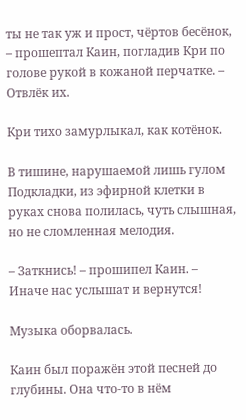ты не так уж и прост, чёртов бесёнок, – прошептал Каин, погладив Кри по голове рукой в кожаной перчатке. – Отвлёк их.

Кри тихо замурлыкал, как котёнок.

В тишине, нарушаемой лишь гулом Подкладки, из эфирной клетки в руках снова полилась, чуть слышная, но не сломленная мелодия.

– Заткнись! – прошипел Каин. – Иначе нас услышат и вернутся!

Музыка оборвалась.

Каин был поражён этой песней до глубины. Она что-то в нём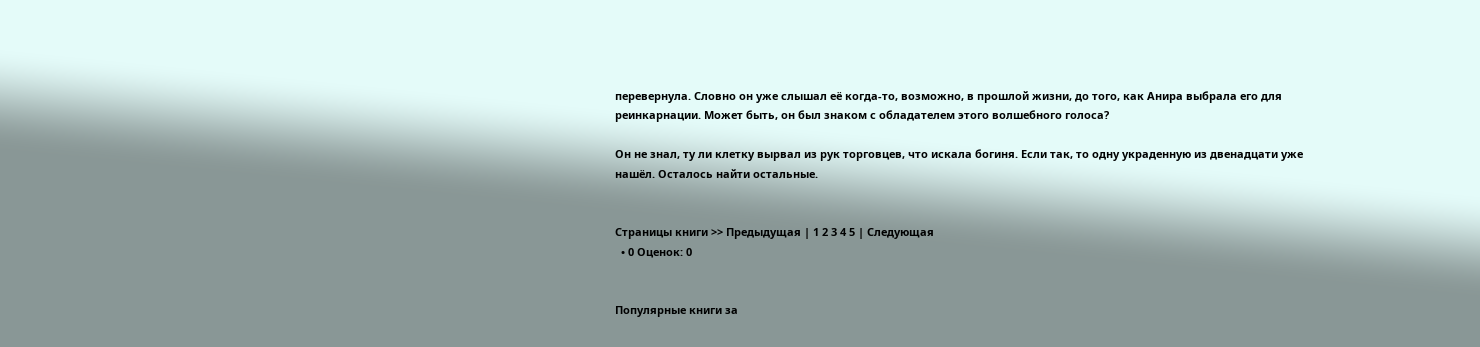перевернула. Словно он уже слышал её когда-то, возможно, в прошлой жизни, до того, как Анира выбрала его для реинкарнации. Может быть, он был знаком с обладателем этого волшебного голоса?

Он не знал, ту ли клетку вырвал из рук торговцев, что искала богиня. Если так, то одну украденную из двенадцати уже нашёл. Осталось найти остальные.


Страницы книги >> Предыдущая | 1 2 3 4 5 | Следующая
  • 0 Оценок: 0


Популярные книги за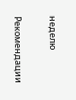неделю


Рекомендации